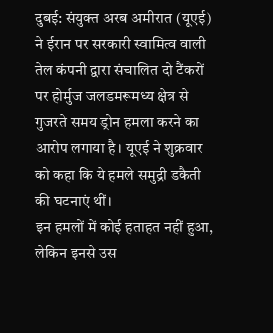दुबई: संयुक्त अरब अमीरात (यूएई) ने ईरान पर सरकारी स्वामित्व वाली तेल कंपनी द्वारा संचालित दो टैंकरों पर होर्मुज जलडमरूमध्य क्षेत्र से गुजरते समय ड्रोन हमला करने का आरोप लगाया है। यूएई ने शुक्रवार को कहा कि ये हमले समुद्री डकैती की घटनाएं थीं।
इन हमलों में कोई हताहत नहीं हुआ, लेकिन इनसे उस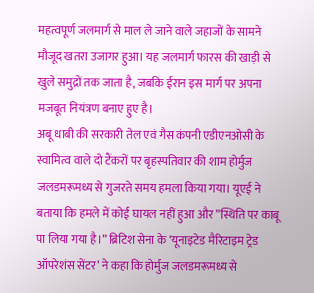महत्वपूर्ण जलमार्ग से माल ले जाने वाले जहाजों के सामने मौजूद खतरा उजागर हुआ। यह जलमार्ग फारस की खाड़ी से खुले समुद्रों तक जाता है, जबकि ईरान इस मार्ग पर अपना मजबूत नियंत्रण बनाए हुए है।
अबू धाबी की सरकारी तेल एवं गैस कंपनी एडीएनओसी के स्वामित्व वाले दो टैंकरों पर बृहस्पतिवार की शाम होर्मुज जलडमरूमध्य से गुजरते समय हमला किया गया। यूएई ने बताया कि हमले में कोई घायल नहीं हुआ और ”स्थिति पर काबू पा लिया गया है।” ब्रिटिश सेना के ‘यूनाइटेड मैरिटाइम ट्रेड ऑपरेशंस सेंटर’ ने कहा कि होर्मुज जलडमरूमध्य से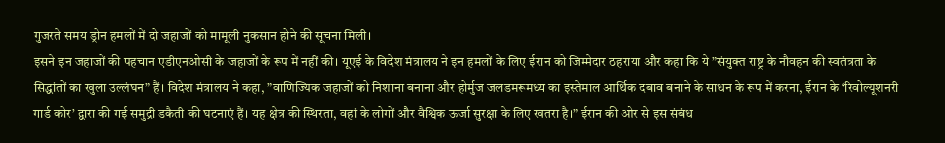गुजरते समय ड्रोन हमलों में दो जहाजों को मामूली नुकसान होने की सूचना मिली।
इसने इन जहाजों की पहचान एडीएनओसी के जहाजों के रूप में नहीं की। यूएई के विदेश मंत्रालय ने इन हमलों के लिए ईरान को जिम्मेदार ठहराया और कहा कि ये ”संयुक्त राष्ट्र के नौवहन की स्वतंत्रता के सिद्धांतों का खुला उल्लंघन” हैं। विदेश मंत्रालय ने कहा, ”वाणिज्यिक जहाजों को निशाना बनाना और होर्मुज जलडमरूमध्य का इस्तेमाल आर्थिक दबाव बनाने के साधन के रूप में करना, ईरान के ‘रिवोल्यूशनरी गार्ड कोर’ द्वारा की गई समुद्री डकैती की घटनाएं हैं। यह क्षेत्र की स्थिरता, वहां के लोगों और वैश्विक ऊर्जा सुरक्षा के लिए खतरा है।” ईरान की ओर से इस संबंध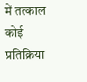में तत्काल कोई प्रतिक्रिया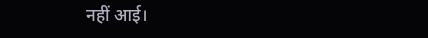नहीं आई।